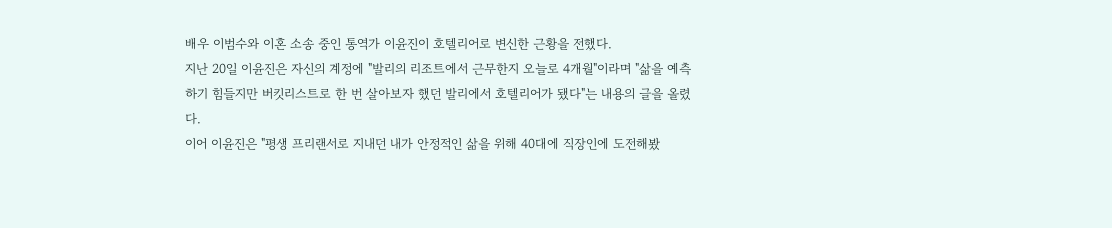배우 이범수와 이혼 소송 중인 통역가 이윤진이 호텔리어로 변신한 근황을 전했다.
지난 20일 이윤진은 자신의 계정에 "발리의 리조트에서 근무한지 오늘로 4개월"이라며 "삶을 예측하기 힘들지만 버킷리스트로 한 번 살아보자 했던 발리에서 호텔리어가 됐다"는 내용의 글을 올렸다.
이어 이윤진은 "평생 프리랜서로 지내던 내가 안정적인 삶을 위해 40대에 직장인에 도전해봤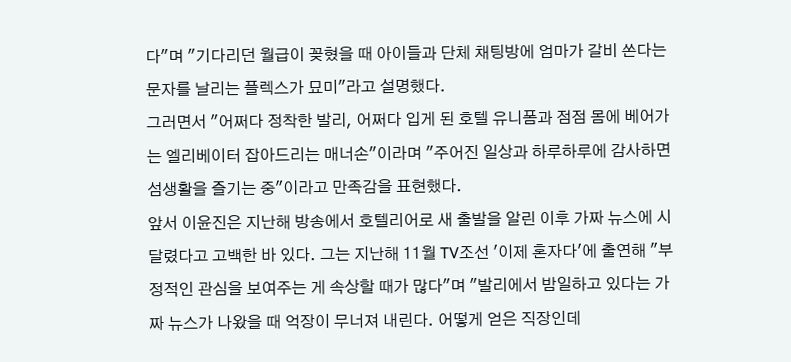다"며 "기다리던 월급이 꽂혔을 때 아이들과 단체 채팅방에 엄마가 갈비 쏜다는 문자를 날리는 플렉스가 묘미"라고 설명했다.
그러면서 "어쩌다 정착한 발리, 어쩌다 입게 된 호텔 유니폼과 점점 몸에 베어가는 엘리베이터 잡아드리는 매너손"이라며 "주어진 일상과 하루하루에 감사하면 섬생활을 즐기는 중"이라고 만족감을 표현했다.
앞서 이윤진은 지난해 방송에서 호텔리어로 새 출발을 알린 이후 가짜 뉴스에 시달렸다고 고백한 바 있다. 그는 지난해 11월 TV조선 '이제 혼자다'에 출연해 "부정적인 관심을 보여주는 게 속상할 때가 많다"며 "발리에서 밤일하고 있다는 가짜 뉴스가 나왔을 때 억장이 무너져 내린다. 어떻게 얻은 직장인데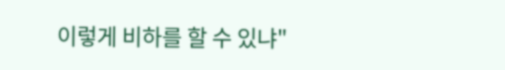이렇게 비하를 할 수 있냐"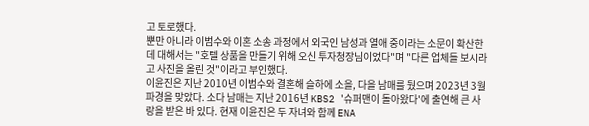고 토로했다.
뿐만 아니라 이범수와 이혼 소송 과정에서 외국인 남성과 열애 중이라는 소문이 확산한 데 대해서는 "호텔 상품을 만들기 위해 오신 투자청장님이었다"며 "다른 업체들 보시라고 사진을 올린 것"이라고 부인했다.
이윤진은 지난 2010년 이범수와 결혼해 슬하에 소을, 다을 남매를 뒀으며 2023년 3월 파경을 맞았다. 소다 남매는 지난 2016년 KBS2 '슈퍼맨이 돌아왔다'에 출연해 큰 사랑을 받은 바 있다. 현재 이윤진은 두 자녀와 함께 ENA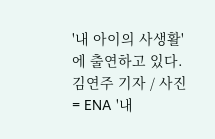'내 아이의 사생활'에 출연하고 있다.
김연주 기자 / 사진= ENA '내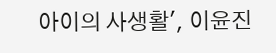아이의 사생활', 이윤진